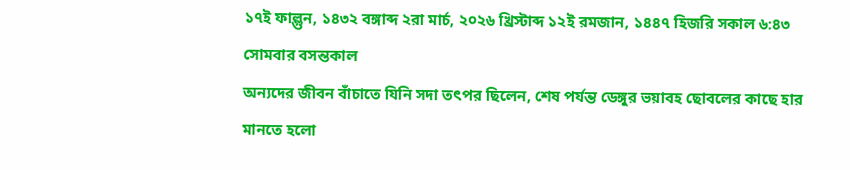১৭ই ফাল্গুন, ১৪৩২ বঙ্গাব্দ ২রা মার্চ, ২০২৬ খ্রিস্টাব্দ ১২ই রমজান, ১৪৪৭ হিজরি সকাল ৬:৪৩ সোমবার বসন্তকাল
অন্যদের জীবন বাঁচাতে যিনি সদা তৎপর ছিলেন, শেষ পর্যন্ত ডেঙ্গুর ভয়াবহ ছোবলের কাছে হার মানতে হলো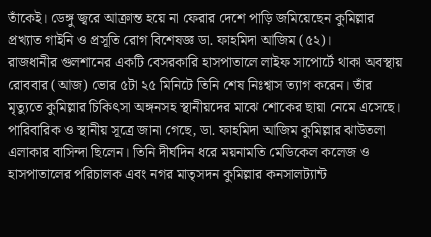তাঁকেই। ডেঙ্গু জ্বরে আক্রান্ত হয়ে না ফেরার দেশে পাড়ি জমিয়েছেন কুমিল্লার প্রখ্যাত গাইনি ও প্রসূতি রোগ বিশেষজ্ঞ ডা. ফাহমিদা আজিম (৫২)।
রাজধানীর গুলশানের একটি বেসরকারি হাসপাতালে লাইফ সাপোর্টে থাকা অবস্থায় রোববার (আজ) ভোর ৫টা ২৫ মিনিটে তিনি শেষ নিঃশ্বাস ত্যাগ করেন। তাঁর মৃত্যুতে কুমিল্লার চিকিৎসা অঙ্গনসহ স্থানীয়দের মাঝে শোকের ছায়া নেমে এসেছে।
পারিবারিক ও স্থানীয় সূত্রে জানা গেছে, ডা. ফাহমিদা আজিম কুমিল্লার ঝাউতলা এলাকার বাসিন্দা ছিলেন। তিনি দীর্ঘদিন ধরে ময়নামতি মেডিকেল কলেজ ও হাসপাতালের পরিচালক এবং নগর মাতৃসদন কুমিল্লার কনসালট্যান্ট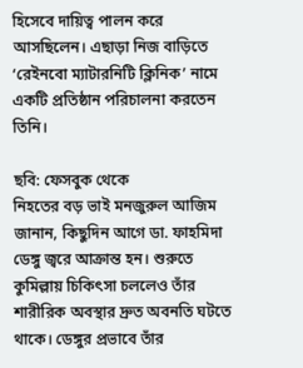হিসেবে দায়িত্ব পালন করে আসছিলেন। এছাড়া নিজ বাড়িতে ‘রেইনবো ম্যাটারনিটি ক্লিনিক’ নামে একটি প্রতিষ্ঠান পরিচালনা করতেন তিনি।

ছবি: ফেসবুক থেকে
নিহতের বড় ভাই মনজুরুল আজিম জানান, কিছুদিন আগে ডা. ফাহমিদা ডেঙ্গু জ্বরে আক্রান্ত হন। শুরুতে কুমিল্লায় চিকিৎসা চললেও তাঁর শারীরিক অবস্থার দ্রুত অবনতি ঘটতে থাকে। ডেঙ্গুর প্রভাবে তাঁর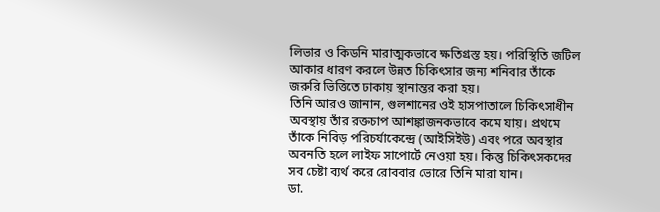লিভার ও কিডনি মারাত্মকভাবে ক্ষতিগ্রস্ত হয়। পরিস্থিতি জটিল আকার ধারণ করলে উন্নত চিকিৎসার জন্য শনিবার তাঁকে জরুরি ভিত্তিতে ঢাকায় স্থানান্তর করা হয়।
তিনি আরও জানান, গুলশানের ওই হাসপাতালে চিকিৎসাধীন অবস্থায় তাঁর রক্তচাপ আশঙ্কাজনকভাবে কমে যায়। প্রথমে তাঁকে নিবিড় পরিচর্যাকেন্দ্রে (আইসিইউ) এবং পরে অবস্থার অবনতি হলে লাইফ সাপোর্টে নেওয়া হয়। কিন্তু চিকিৎসকদের সব চেষ্টা ব্যর্থ করে রোববার ভোরে তিনি মারা যান।
ডা.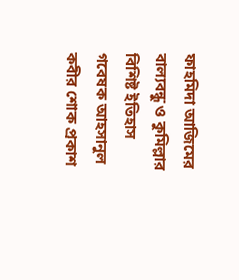ফাহমিদা আজিমের বাল্যবন্ধু ও কুমিল্লার বিশিষ্ট ইতিহাস গবেষক আহসানুল কবীর শোক প্রকাশ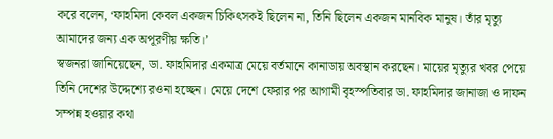করে বলেন, ‘ফাহমিদা কেবল একজন চিকিৎসকই ছিলেন না, তিনি ছিলেন একজন মানবিক মানুষ। তাঁর মৃত্যু আমাদের জন্য এক অপূরণীয় ক্ষতি।’
স্বজনরা জানিয়েছেন, ডা. ফাহমিদার একমাত্র মেয়ে বর্তমানে কানাডায় অবস্থান করছেন। মায়ের মৃত্যুর খবর পেয়ে তিনি দেশের উদ্দেশ্যে রওনা হচ্ছেন। মেয়ে দেশে ফেরার পর আগামী বৃহস্পতিবার ডা. ফাহমিদার জানাজা ও দাফন সম্পন্ন হওয়ার কথা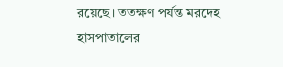রয়েছে। ততক্ষণ পর্যন্ত মরদেহ হাসপাতালের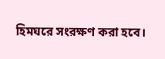হিমঘরে সংরক্ষণ করা হবে।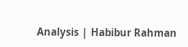Analysis | Habibur Rahman